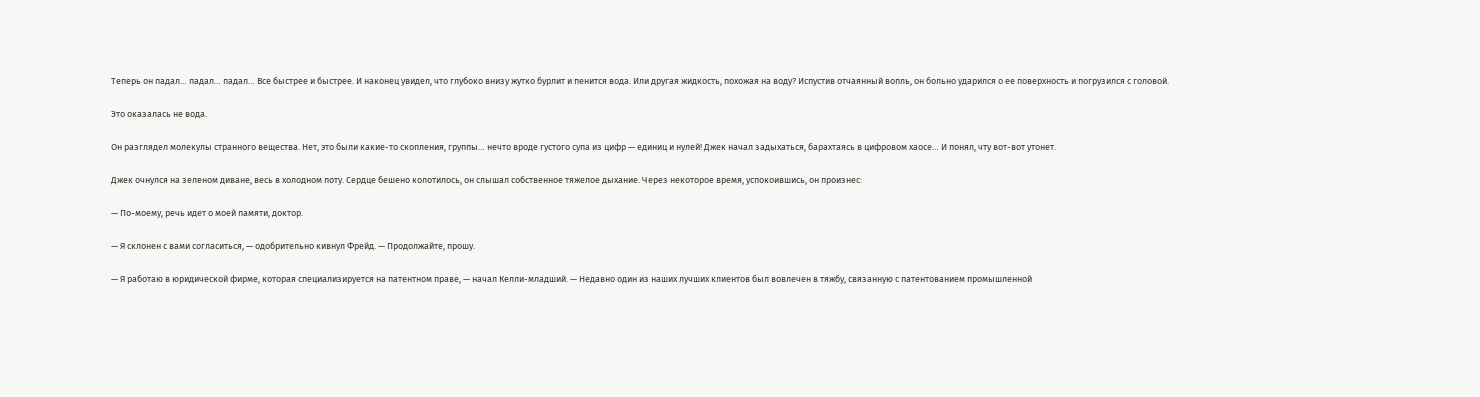Теперь он падал… падал… падал… Все быстрее и быстрее. И наконец увидел, что глубоко внизу жутко бурлит и пенится вода. Или другая жидкость, похожая на воду? Испустив отчаянный вопль, он больно ударился о ее поверхность и погрузился с головой.

Это оказалась не вода.

Он разглядел молекулы странного вещества. Нет, это были какие-то скопления, группы… нечто вроде густого супа из цифр — единиц и нулей! Джек начал задыхаться, барахтаясь в цифровом хаосе… И понял, чту вот-вот утонет.

Джек очнулся на зеленом диване, весь в холодном поту. Сердце бешено колотилось, он слышал собственное тяжелое дыхание. Через некоторое время, успокоившись, он произнес:

— По-моему, речь идет о моей памяти, доктор.

— Я склонен с вами согласиться, — одобрительно кивнул Фрейд. — Продолжайте, прошу.

— Я работаю в юридической фирме, которая специализируется на патентном праве, — начал Келли-младший. — Недавно один из наших лучших клиентов был вовлечен в тяжбу, связанную с патентованием промышленной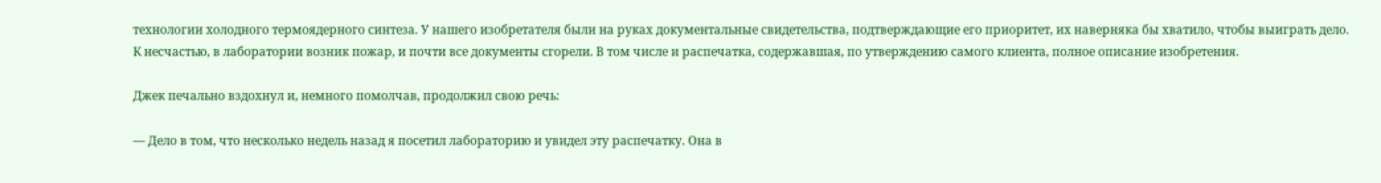технологии холодного термоядерного синтеза. У нашего изобретателя были на руках документальные свидетельства, подтверждающие его приоритет, их наверняка бы хватило, чтобы выиграть дело. К несчастью, в лаборатории возник пожар, и почти все документы сгорели. В том числе и распечатка, содержавшая, по утверждению самого клиента, полное описание изобретения.

Джек печально вздохнул и, немного помолчав, продолжил свою речь:

— Дело в том, что несколько недель назад я посетил лабораторию и увидел эту распечатку. Она в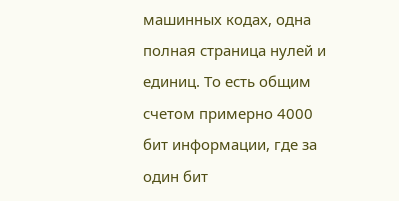машинных кодах, одна полная страница нулей и единиц. То есть общим счетом примерно 4000 бит информации, где за один бит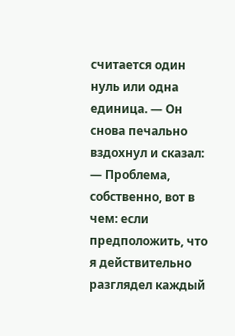считается один нуль или одна единица. — Он снова печально вздохнул и сказал: — Проблема, собственно, вот в чем: если предположить, что я действительно разглядел каждый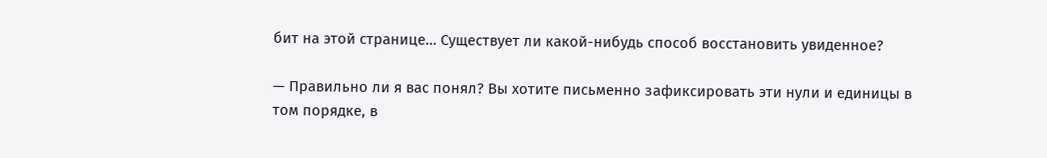бит на этой странице… Существует ли какой-нибудь способ восстановить увиденное?

— Правильно ли я вас понял? Вы хотите письменно зафиксировать эти нули и единицы в том порядке, в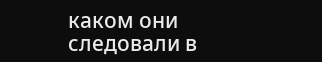каком они следовали в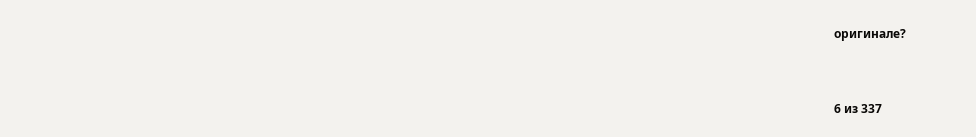оригинале?



6 из 337